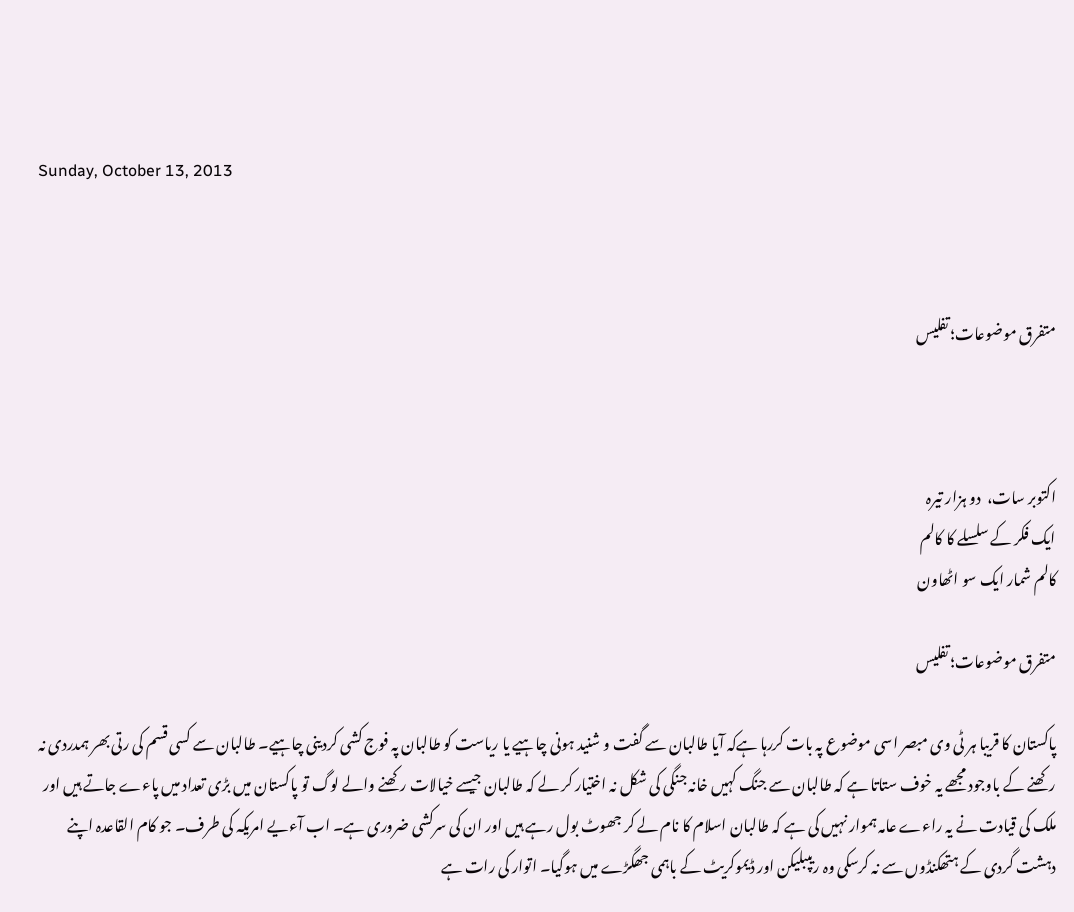Sunday, October 13, 2013



متفرق موضوعات؛ تفلیس



اکتوبر سات،  دو ہزار تیرہ
ایک فکر کے سلسلے کا کالم
کالم شمار ایک سو اٹھاون

متفرق موضوعات؛ تفلیس

پاکستان کا قریبا ہر ٹی وی مبصر اسی موضوع پہ بات کررہا ہےکہ آیا طالبان سے گفت و شنید ہونی چاہیے یا ریاست کو طالبان پہ فوج کشی کردینی چاہیے۔ طالبان سے کسی قسم کی رتی بھر ہمدردی نہ رکھنے کے باوجود مجھے یہ خوف ستاتا ہے کہ طالبان سے جنگ کہیں خانہ جنگی کی شکل نہ اختیار کر لے کہ طالبان جیسے خیالات رکھنے والے لوگ تو پاکستان میں بڑی تعداد میں پاءے جاتے ہیں اور ملک کی قیادت نے یہ راءے عامہ ہموار نہیں کی ہے کہ طالبان اسلام کا نام لے کر جھوٹ بول رہے ہیں اور ان کی سرکشی ضروری ہے۔ اب آءیے امریکہ کی طرف۔ جو کام القاعدہ اپنے دہشت گردی کے ہتھکنڈوں سے نہ کرسکی وہ ریپبلیکن اور ڈیموکریٹ کے باہمی جھگڑے میں ہوگیا۔ اتوار کی رات ہے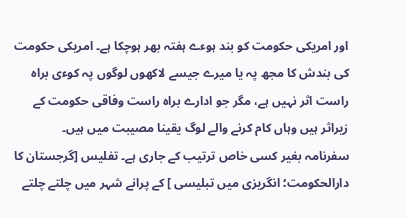اور امریکی حکومت کو بند ہوءے ہفتہ بھر ہوچکا ہے۔ امریکی حکومت کی بندش کا مجھ پہ یا میرے جیسے لاکھوں لوگوں پہ کوءی براہ راست اثر نہیں ہے، مگر جو ادارے براہ راست وفاقی حکومت کے زیراثر ہیں وہاں کام کرنے والے لوگ یقینا مصیبت میں ہیں۔
سفرنامہ بغیر کسی خاص ترتیب کے جاری ہے۔ تفلیس [گرجستان کا دارالحکومت؛ انگریزی میں تبلیسی ] کے پرانے شہر میں چلتے چلتے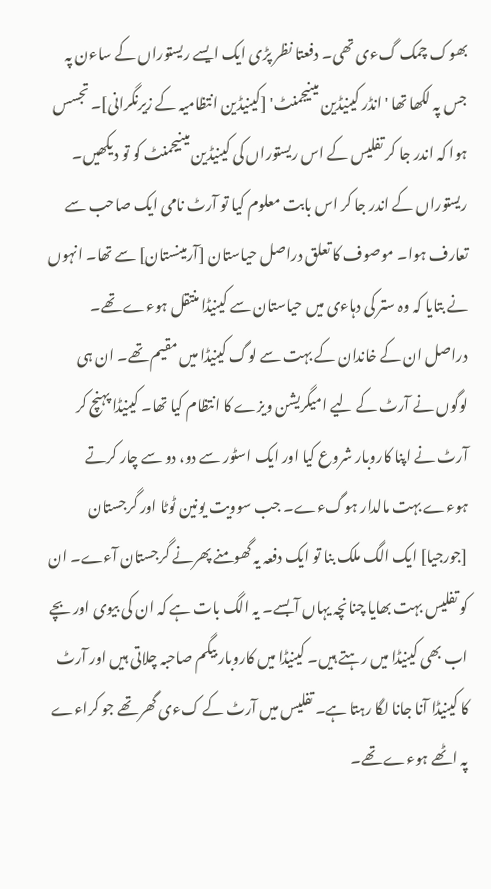بھوک چمک گءی تھی۔ دفعتا نظر پڑی ایک ایسے ریستوراں کے ساءن پہ جس پہ لکھا تھا 'انڈر کینیڈین مینیجمنٹ' [کینیڈین انتظامیہ کے زیرنگرانی]۔ تجسس ہوا کہ اندر جا کر تفلیس کے اس ریستوراں کی کینیڈین مینیجمنٹ کو تو دیکھیں۔ ریستوراں کے اندر جا کر اس بابت معلوم کیا تو آرٹ نامی ایک صاحب سے تعارف ہوا۔ موصوف کا تعلق دراصل حیاستان [آرمینستان] سے تھا۔ انہوں نے بتایا کہ وہ ستر کی دہاءی میں حیاستان سے کینیڈا منتقل ہوءے تھے۔ دراصل ان کے خاندان کے بہت سے لوگ کینیڈا میں مقیم تھے۔ ان ہی لوگوں نے آرٹ کے لیے امیگریشن ویزے کا انتظام کیا تھا۔ کینیڈا پہنچ کر آرٹ نے اپنا کاروبار شروع کیا اور ایک اسٹور سے دو، دو سے چار کرتے ہوءے بہت مالدار ہوگءے۔ جب سوویت یونین ٹوٹا اور گرجستان [جورجیا] ایک الگ ملک بنا تو ایک دفعہ یہ گھومنے پھرنے گرجستان آءے۔ ان کو تفلیس بہت بھایا چنانچہ یہاں آبسے۔ یہ الگ بات ہے کہ ان کی بیوی اور بچے اب بھی کینیڈا میں رہتے ہیں۔ کینیڈا میں کاروبار بیگم صاحبہ چلاتی ہیں اور آرٹ کا کینیڈا آنا جانا لگا رہتا ہے۔ تفلیس میں آرٹ کے کءی گھر تھے جو کراءے پہ اٹھے ہوءے تھے۔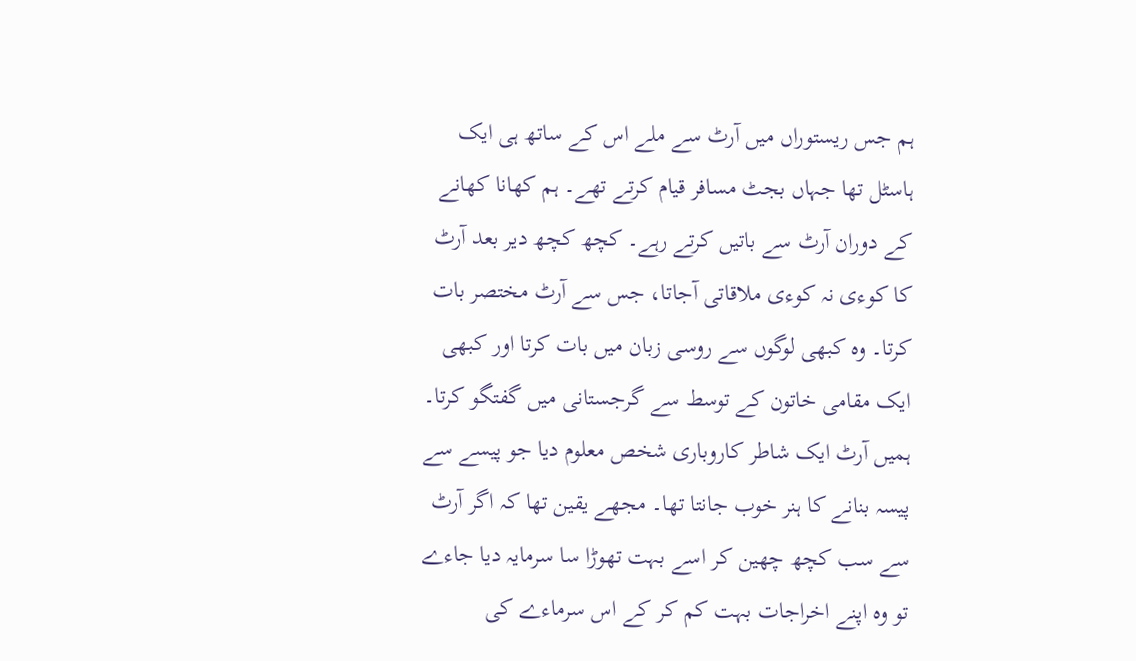ہم جس ریستوراں میں آرٹ سے ملے اس کے ساتھ ہی ایک ہاسٹل تھا جہاں بجٹ مسافر قیام کرتے تھے۔ ہم کھانا کھانے کے دوران آرٹ سے باتیں کرتے رہے۔ کچھ کچھ دیر بعد آرٹ کا کوءی نہ کوءی ملاقاتی آجاتا، جس سے آرٹ مختصر بات کرتا۔ وہ کبھی لوگوں سے روسی زبان میں بات کرتا اور کبھی ایک مقامی خاتون کے توسط سے گرجستانی میں گفتگو کرتا۔ ہمیں آرٹ ایک شاطر کاروباری شخص معلوم دیا جو پیسے سے پیسہ بنانے کا ہنر خوب جانتا تھا۔ مجھے یقین تھا کہ اگر آرٹ سے سب کچھ چھین کر اسے بہت تھوڑا سا سرمایہ دیا جاءے تو وہ اپنے اخراجات بہت کم کر کے اس سرماءے کی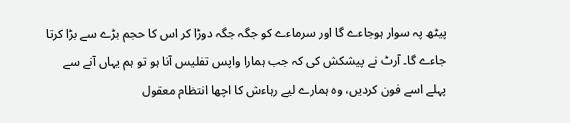پیٹھ پہ سوار ہوجاءے گا اور سرماءے کو جگہ جگہ دوڑا کر اس کا حجم بڑے سے بڑا کرتا جاءے گا۔ آرٹ نے پیشکش کی کہ جب ہمارا واپس تفلیس آنا ہو تو ہم یہاں آنے سے پہلے اسے فون کردیں، وہ ہمارے لیے رہاءش کا اچھا انتظام معقول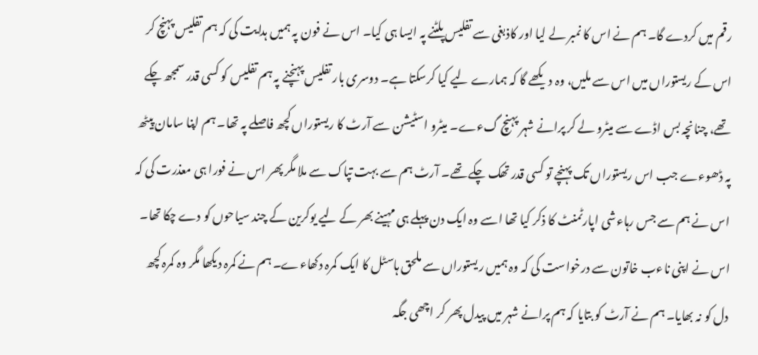رقم میں کردے گا۔ ہم نے اس کا نمبر لے لیا اور کاذبغی سے تفلیس پلٹنے پہ ایسا ہی کیا۔ اس نے فون پہ ہمیں ہدایت کی کہ ہم تفلیس پہنچ کر اس کے ریستوراں میں اس سے ملیں، وہ دیکھے گا کہ ہمارے لیے کیا کرسکتا ہے۔ دوسری بار تفلیس پہنچنے پہ ہم تفلیس کو کسی قدر سمجھ چکے تھے، چنانچہ بس اڈے سے میٹرو لے کر پرانے شہر پہنچ گءے۔ میٹرو اسٹیشن سے آرٹ کا ریستوراں کچھ فاصلے پہ تھا۔ ہم اپنا سامان پیٹھ پہ ڈھوءے جب اس ریستوراں تک پہنچے تو کسی قدر تھک چکے تھے۔ آرٹ ہم سے بہت تپاک سے ملا مگر پھر اس نے فورا ہی معذرت کی کہ اس نے ہم سے جس رہاءشی اپارٹمنٹ کا ذکر کیا تھا اسے وہ ایک دن پہلے ہی مہینے بھر کے لیے یوکرین کے چند سیاحوں کو دے چکا تھا۔ اس نے اپنی ناءب خاتون سے درخواست کی کہ وہ ہمیں ریستوراں سے ملحق ہاسٹل کا ایک کمرہ دکھاءے۔ ہم نے کمرہ دیکھا مگر وہ کمرہ کچھ دل کو نہ بھایا۔ ہم نے آرٹ کو بتایا کہ ہم پرانے شہر میں پیدل پھر کر اچھی جگہ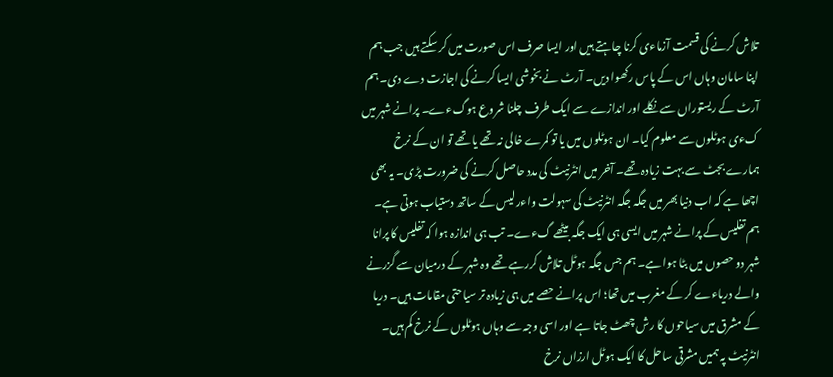تلاش کرنے کی قسمت آزماءی کرنا چاہتے ہیں اور ایسا صرف اس صورت میں کر سکتے ہیں جب ہم اپنا سامان وہاں اس کے پاس رکھوا دیں۔ آرٹ نے بخوشی ایسا کرنے کی اجازت دے دی۔ ہم آرٹ کے ریستوراں سے نکلے اور اندازے سے ایک طرف چلنا شروع ہوگءے۔ پرانے شہر میں کءی ہوٹلوں سے معلوم کیا۔ ان ہوٹلوں میں یا تو کمرے خالی نہ تھے یا تھے تو ان کے نرخ ہمارے بجٹ سے بہت زیادہ تھے۔ آخر میں انٹرنیٹ کی مدد حاصل کرنے کی ضرورت پڑی۔ یہ بھی اچھا ہے کہ اب دنیا بھر میں جگہ جگہ انٹرنیٹ کی سہولت واءرلیس کے ساتھ دستیاب ہوتی ہے۔ ہم تفلیس کے پرانے شہر میں ایسی ہی ایک جگہ بیٹھے گءے۔ تب ہی اندازہ ہوا کہ تفلیس کا پرانا شہر دو حصوں میں بٹا ہوا ہے۔ ہم جس جگہ ہوٹل تلاش کررہے تھے وہ شہر کے درمیان سے گزرنے والے دریاءے کر کے مغرب میں تھا؛ اس پرانے حصے میں ہی زیادہ تر سیاحتی مقامات ہیں۔ دریا کے مشرق میں سیاحوں کا رش چھٹ جاتا ہے اور اسی وجہ سے وہاں ہوٹلوں کے نرخ کم ہیں۔ انٹرنیٹ پہ ہمیں مشرقی ساحل کا ایک ہوٹل ارزاں نرخ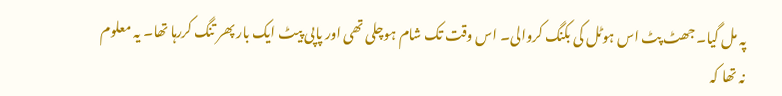پہ مل گیا۔ جھٹ پٹ اس ہوٹل کی بکنگ کروالی۔ اس وقت تک شام ہوچلی تھی اور پاپی پیٹ ایک بار پھر تنگ کررہا تھا۔ یہ معلوم نہ تھا کہ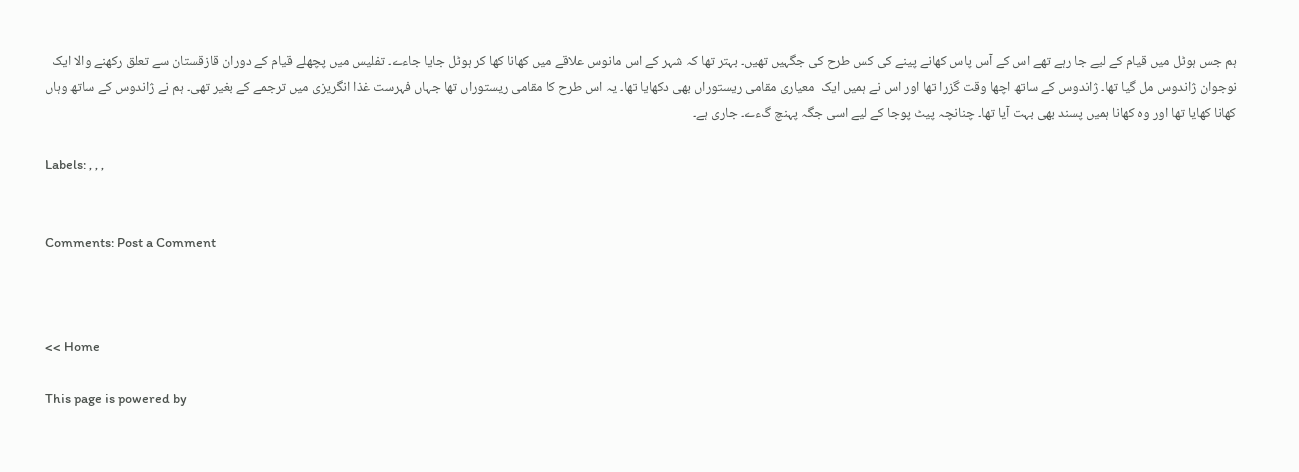ہم جس ہوٹل میں قیام کے لیے جا رہے تھے اس کے آس پاس کھانے پینے کی کس طرح کی جگہیں تھیں۔ بہتر تھا کہ شہر کے اس مانوس علاقے میں کھانا کھا کر ہوٹل جایا جاءے۔ تفلیس میں پچھلے قیام کے دوران قازقستان سے تعلق رکھنے والا ایک نوجوان ژاندوس مل گیا تھا۔ ژاندوس کے ساتھ اچھا وقت گزرا تھا اور اس نے ہمیں ایک  معیاری مقامی ریستوراں بھی دکھایا تھا۔ یہ اس طرح کا مقامی ریستوراں تھا جہاں فہرست غذا انگریزی میں ترجمے کے بغیر تھی۔ ہم نے ژاندوس کے ساتھ وہاں کھانا کھایا تھا اور وہ کھانا ہمیں پسند بھی بہت آیا تھا۔ چنانچہ پیٹ پوجا کے لیے اسی جگہ پہنچ گءے۔ جاری ہے۔

Labels: , , ,


Comments: Post a Comment



<< Home

This page is powered by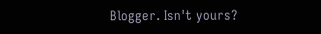Blogger. Isn't yours?